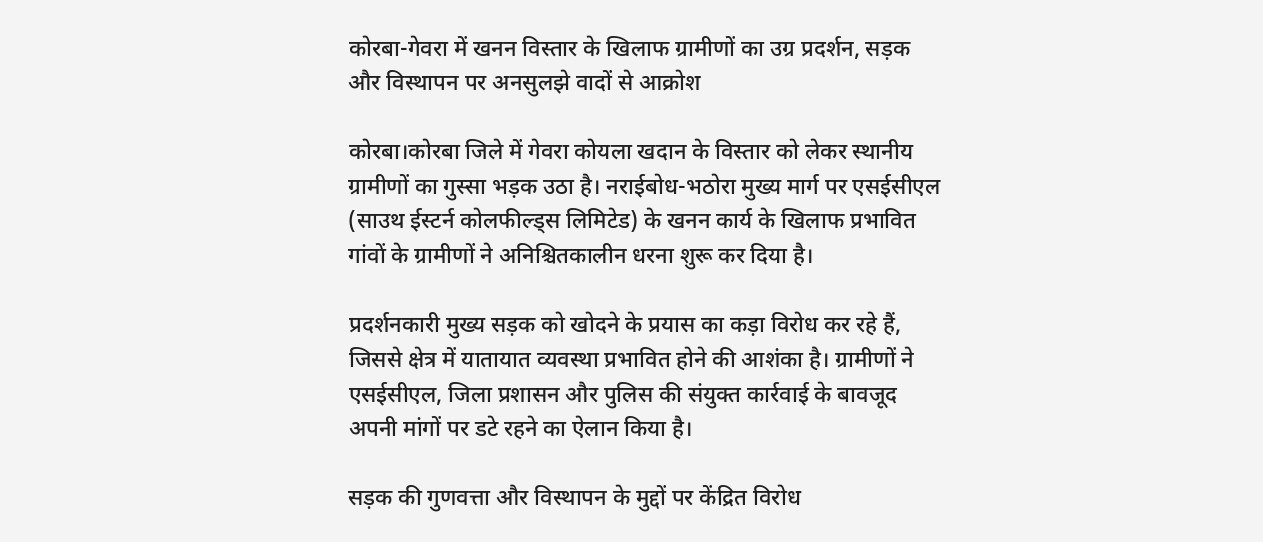कोरबा-गेवरा में खनन विस्तार के खिलाफ ग्रामीणों का उग्र प्रदर्शन, सड़क और विस्थापन पर अनसुलझे वादों से आक्रोश

कोरबा।कोरबा जिले में गेवरा कोयला खदान के विस्तार को लेकर स्थानीय ग्रामीणों का गुस्सा भड़क उठा है। नराईबोध-भठोरा मुख्य मार्ग पर एसईसीएल (साउथ ईस्टर्न कोलफील्ड्स लिमिटेड) के खनन कार्य के खिलाफ प्रभावित गांवों के ग्रामीणों ने अनिश्चितकालीन धरना शुरू कर दिया है।

प्रदर्शनकारी मुख्य सड़क को खोदने के प्रयास का कड़ा विरोध कर रहे हैं, जिससे क्षेत्र में यातायात व्यवस्था प्रभावित होने की आशंका है। ग्रामीणों ने एसईसीएल, जिला प्रशासन और पुलिस की संयुक्त कार्रवाई के बावजूद अपनी मांगों पर डटे रहने का ऐलान किया है।

सड़क की गुणवत्ता और विस्थापन के मुद्दों पर केंद्रित विरोध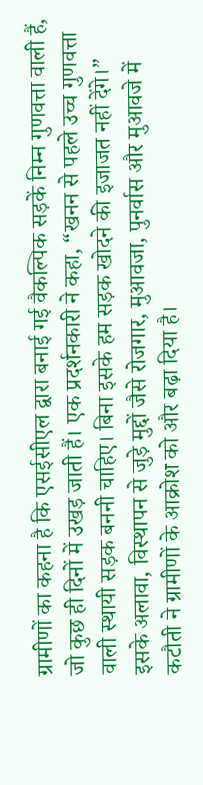ग्रामीणों का कहना है कि एसईसीएल द्वारा बनाई गई वैकल्पिक सड़कें निम्न गुणवत्ता वाली हैं, जो कुछ ही दिनों में उखड़ जाती हैं। एक प्रदर्शनकारी ने कहा, “खनन से पहले उच्च गुणवत्ता वाली स्थायी सड़क बननी चाहिए। बिना इसके हम सड़क खोदने की इजाजत नहीं देंगे।” इसके अलावा, विस्थापन से जुड़े मुद्दों जैसे रोजगार, मुआवजा, पुनर्वास और मुआवजे में कटौती ने ग्रामीणों के आक्रोश को और बढ़ा दिया है।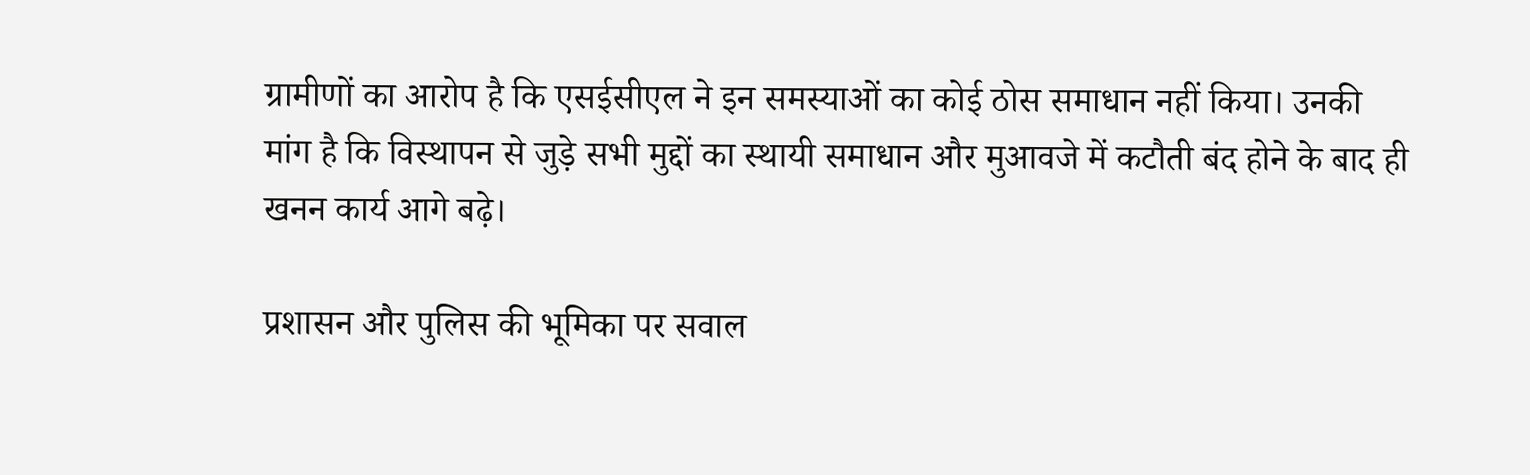ग्रामीणों का आरोप है कि एसईसीएल ने इन समस्याओं का कोई ठोस समाधान नहीं किया। उनकी मांग है कि विस्थापन से जुड़े सभी मुद्दों का स्थायी समाधान और मुआवजे में कटौती बंद होने के बाद ही खनन कार्य आगे बढ़े।

प्रशासन और पुलिस की भूमिका पर सवाल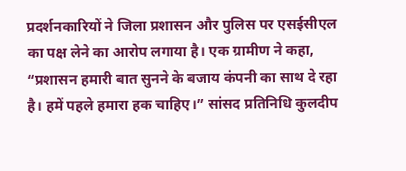प्रदर्शनकारियों ने जिला प्रशासन और पुलिस पर एसईसीएल का पक्ष लेने का आरोप लगाया है। एक ग्रामीण ने कहा, “प्रशासन हमारी बात सुनने के बजाय कंपनी का साथ दे रहा है। हमें पहले हमारा हक चाहिए।” सांसद प्रतिनिधि कुलदीप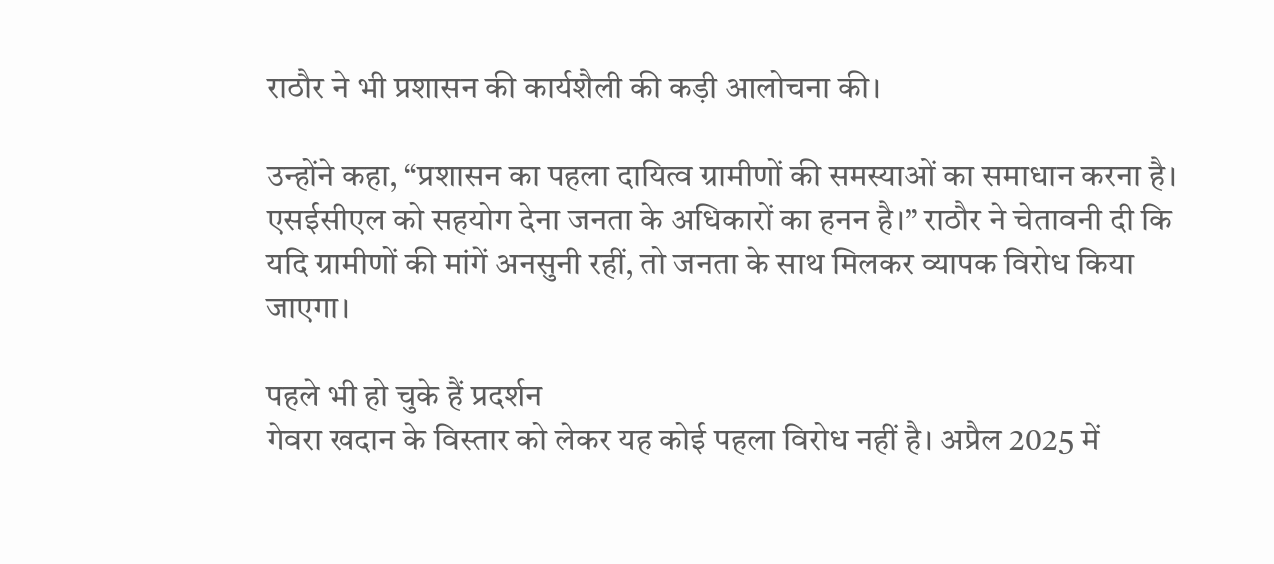राठौर ने भी प्रशासन की कार्यशैली की कड़ी आलोचना की।

उन्होंने कहा, “प्रशासन का पहला दायित्व ग्रामीणों की समस्याओं का समाधान करना है। एसईसीएल को सहयोग देना जनता के अधिकारों का हनन है।” राठौर ने चेतावनी दी कि यदि ग्रामीणों की मांगें अनसुनी रहीं, तो जनता के साथ मिलकर व्यापक विरोध किया जाएगा।

पहले भी हो चुके हैं प्रदर्शन
गेवरा खदान के विस्तार को लेकर यह कोई पहला विरोध नहीं है। अप्रैल 2025 में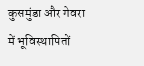कुसमुंडा और गेवरा में भूविस्थापितों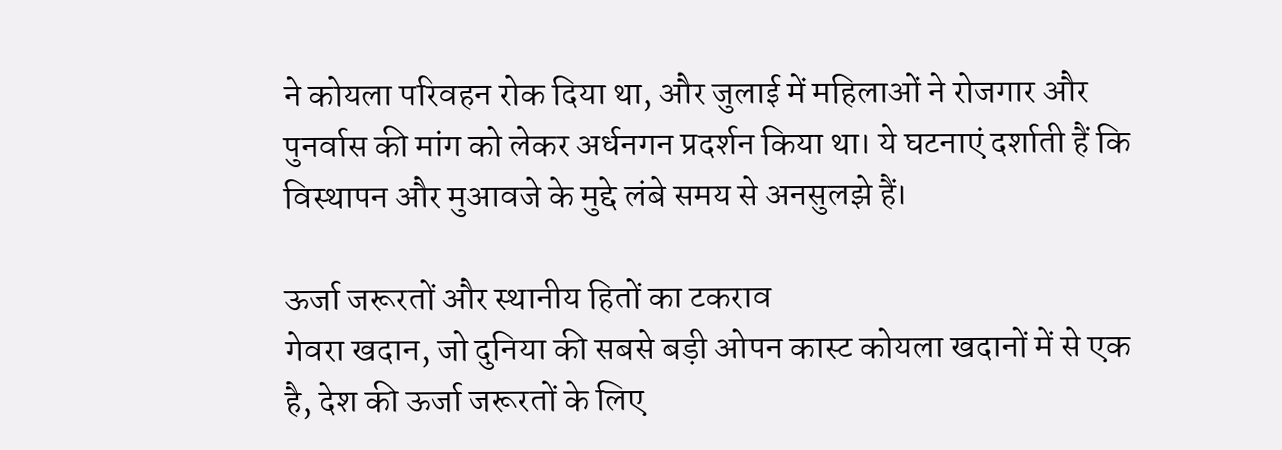ने कोयला परिवहन रोक दिया था, और जुलाई में महिलाओं ने रोजगार और पुनर्वास की मांग को लेकर अर्धनगन प्रदर्शन किया था। ये घटनाएं दर्शाती हैं कि विस्थापन और मुआवजे के मुद्दे लंबे समय से अनसुलझे हैं।

ऊर्जा जरूरतों और स्थानीय हितों का टकराव
गेवरा खदान, जो दुनिया की सबसे बड़ी ओपन कास्ट कोयला खदानों में से एक है, देश की ऊर्जा जरूरतों के लिए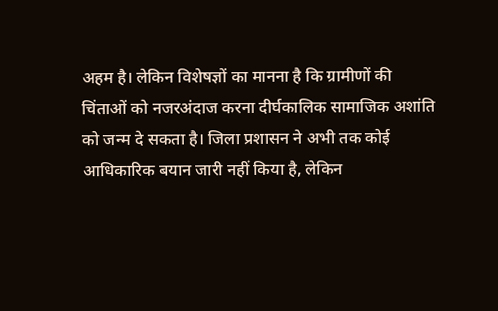अहम है। लेकिन विशेषज्ञों का मानना है कि ग्रामीणों की चिंताओं को नजरअंदाज करना दीर्घकालिक सामाजिक अशांति को जन्म दे सकता है। जिला प्रशासन ने अभी तक कोई आधिकारिक बयान जारी नहीं किया है, लेकिन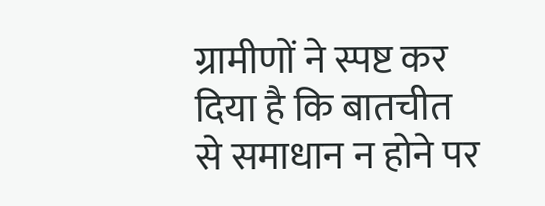ग्रामीणों ने स्पष्ट कर दिया है कि बातचीत से समाधान न होने पर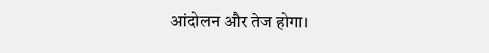आंदोलन और तेज होगा।